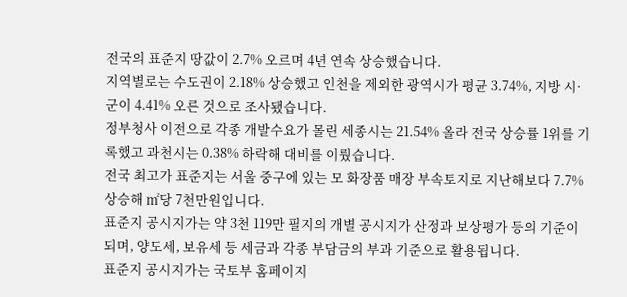전국의 표준지 땅값이 2.7% 오르며 4년 연속 상승했습니다.
지역별로는 수도권이 2.18% 상승했고 인천을 제외한 광역시가 평균 3.74%, 지방 시·군이 4.41% 오른 것으로 조사됐습니다.
정부청사 이전으로 각종 개발수요가 몰린 세종시는 21.54% 올라 전국 상승률 1위를 기록했고 과천시는 0.38% 하락해 대비를 이뤘습니다.
전국 최고가 표준지는 서울 중구에 있는 모 화장품 매장 부속토지로 지난해보다 7.7% 상승해 ㎡당 7천만원입니다.
표준지 공시지가는 약 3천 119만 필지의 개별 공시지가 산정과 보상평가 등의 기준이 되며, 양도세, 보유세 등 세금과 각종 부담금의 부과 기준으로 활용됩니다.
표준지 공시지가는 국토부 홈페이지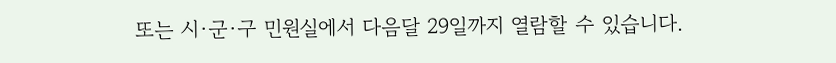또는 시·군·구 민원실에서 다음달 29일까지 열람할 수 있습니다.